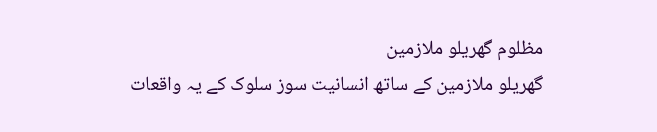مظلوم گھریلو ملازمین
گھریلو ملازمین کے ساتھ انسانیت سوز سلوک کے یہ واقعات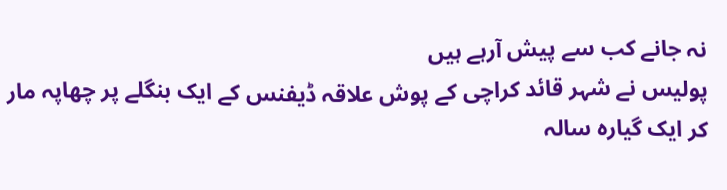نہ جانے کب سے پیش آرہے ہیں
پولیس نے شہر قائد کراچی کے پوش علاقہ ڈیفنس کے ایک بنگلے پر چھاپہ مار کر ایک گیارہ سالہ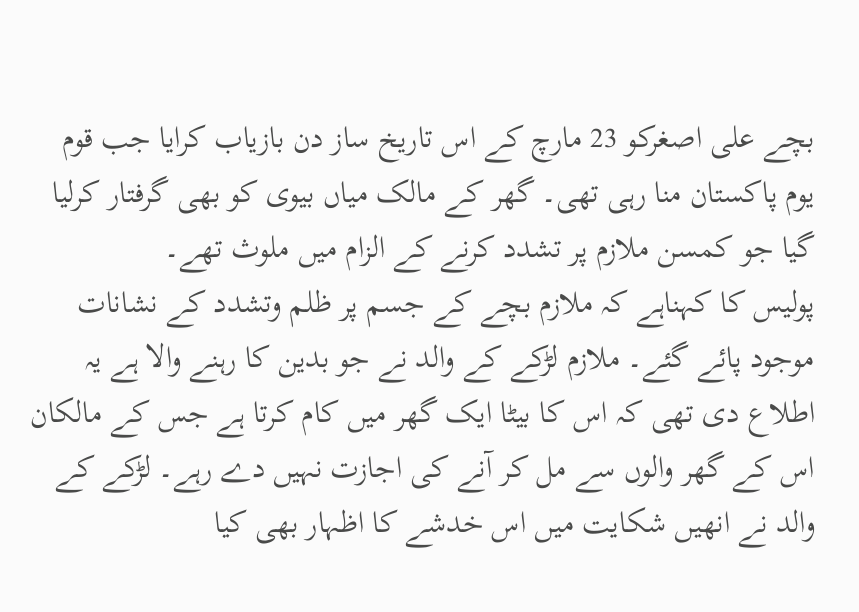بچے علی اصغرکو 23 مارچ کے اس تاریخ ساز دن بازیاب کرایا جب قوم یوم پاکستان منا رہی تھی۔ گھر کے مالک میاں بیوی کو بھی گرفتار کرلیا گیا جو کمسن ملازم پر تشدد کرنے کے الزام میں ملوث تھے۔
پولیس کا کہناہے کہ ملازم بچے کے جسم پر ظلم وتشدد کے نشانات موجود پائے گئے۔ ملازم لڑکے کے والد نے جو بدین کا رہنے والا ہے یہ اطلاع دی تھی کہ اس کا بیٹا ایک گھر میں کام کرتا ہے جس کے مالکان اس کے گھر والوں سے مل کر آنے کی اجازت نہیں دے رہے۔ لڑکے کے والد نے انھیں شکایت میں اس خدشے کا اظہار بھی کیا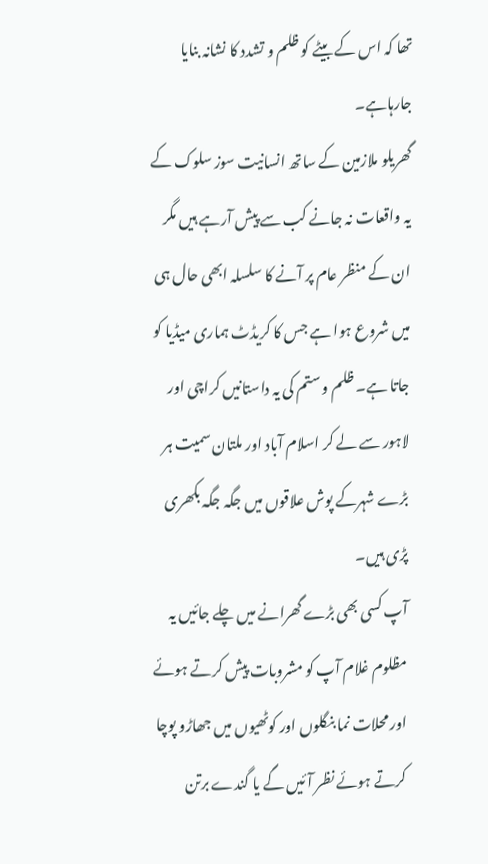تھا کہ اس کے بیٹے کو ظلم و تشدد کا نشانہ بنایا جارہاہے۔
گھریلو ملازمین کے ساتھ انسانیت سوز سلوک کے یہ واقعات نہ جانے کب سے پیش آرہے ہیں مگر ان کے منظر عام پر آنے کا سلسلہ ابھی حال ہی میں شروع ہوا ہے جس کا کریڈٹ ہماری میڈیا کو جاتا ہے۔ ظلم و ستم کی یہ داستانیں کراچی اور لاہور سے لے کر اسلام آباد اور ملتان سمیت ہر بڑے شہرکے پوش علاقوں میں جگہ جگہ بکھری پڑی ہیں۔
آپ کسی بھی بڑے گھرانے میں چلے جائیں یہ مظلوم غلام آپ کو مشروبات پیش کرتے ہوئے اور محلات نما بنگلوں اور کوٹھیوں میں جھاڑو پوچا کرتے ہوئے نظر آئیں گے یا گندے برتن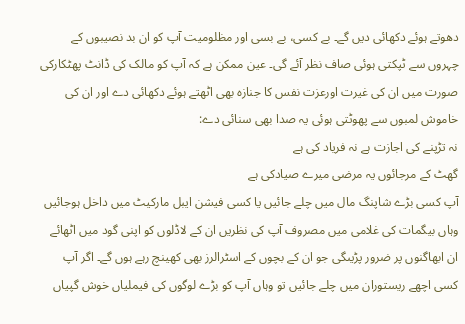دھوتے ہوئے دکھائی دیں گے۔ بے کسی، بے بسی اور مظلومیت آپ کو ان بد نصیبوں کے چہروں سے ٹپکتی ہوئی صاف نظر آئے گی۔ عین ممکن ہے کہ آپ کو مالک کی ڈانٹ پھٹکارکی صورت میں ان کی غیرت اورعزت نفس کا جنازہ بھی اٹھتے ہوئے دکھائی دے اور ان کی خاموش لمبوں سے پھوٹتی ہوئی یہ صدا بھی سنائی دے:
نہ تڑپنے کی اجازت ہے نہ فریاد کی ہے
گھٹ کے مرجائوں یہ مرضی میرے صیادکی ہے
آپ کسی بڑے شاپنگ مال میں چلے جائیں یا کسی فیشن ایبل مارکیٹ میں داخل ہوجائیں وہاں بیگمات کی غلامی میں مصروف آپ کی نظریں ان کے لاڈلوں کو اپنی گود میں اٹھائے ان ابھاگنوں پر ضرور پڑیںگی جو ان کے بچوں کے اسٹرالرز بھی کھینچ رہے ہوں گے۔ اگر آپ کسی اچھے ریستوران میں چلے جائیں تو وہاں آپ کو بڑے لوگوں کی فیملیاں خوش گپیاں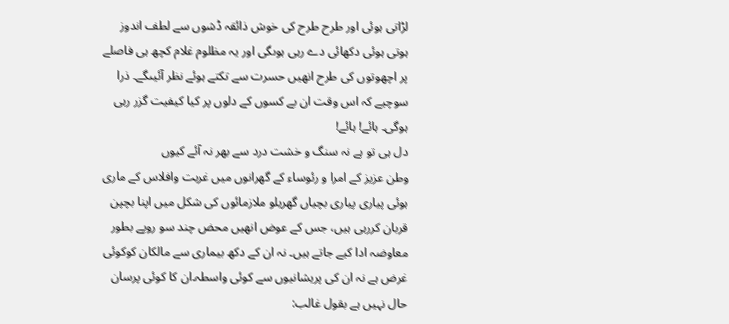لڑاتی ہوئی اور طرح طرح کی خوش ذائقہ ڈشوں سے لطف اندوز ہوتی ہوئی دکھائی دے رہی ہوںگی اور یہ مظلوم غلام کچھ ہی فاصلے پر اچھوتوں کی طرح انھیں حسرت سے تکتے ہوئے نظر آئیںگے۔ ذرا سوچیے کہ اس وقت ان بے کسوں کے دلوں پر کیا کیفیت گزر رہی ہوگی۔ ہائے! ہائے!
دل ہی تو ہے نہ سنگ و خشت درد سے بھر نہ آئے کیوں
وطن عزیز کے امرا و رئوساء کے گھرانوں میں غربت وافلاس کے ماری ہوئی پیاری پیاری بچیاں گھریلو ملازمائوں کی شکل میں اپنا بچپن قربان کررہی ہیں، جس کے عوض انھیں محض چند سو روپے بطور معاوضہ ادا کیے جاتے ہیں۔ نہ ان کے دکھ بیماری سے مالکان کوکوئی غرض ہے نہ ان کی پریشانیوں سے کوئی واسطہ۔ان کا کوئی پرسان حال نہیں ہے بقول غالب: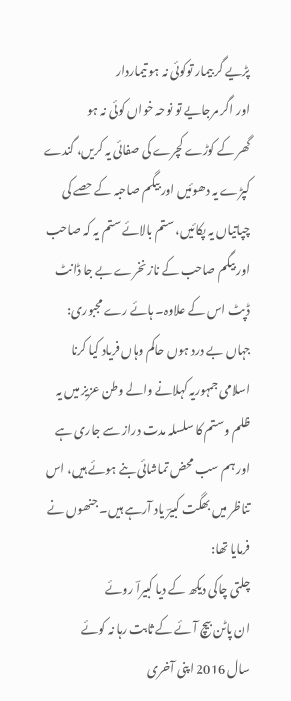پڑیے گر بیمار توکوئی نہ ہو تیماردار
اور اگر مرجایے تو نوحہ خواں کوئی نہ ہو
گھر کے کوڑے کچرے کی صفائی یہ کریں، گندے کپڑے یہ دھوئیں اور بیگم صاحبہ کے حصے کی چپاتیاں یہ پکائیں، ستم بالائے ستم یہ کہ صاحب اور بیگم صاحب کے ناز نخرے بے جا ڈانٹ ڈپٹ اس کے علاوہ۔ ہائے رے مجبوری:
جہاں بے درد ہوں حاکم وہاں فریاد کیا کرنا
اسلامی جمہوریہ کہلانے والے وطن عزیز میں یہ ظلم وستم کا سلسلہ مدت دراز سے جاری ہے اور ہم سب محض تماشائی بنے ہوئے ہیں، اس تناظر میں بھگت کبیرؔ یاد آرہے ہیں۔ جنھوں نے فرمایا تھا:
چلتی چاکی دیکھ کے دیا کبیراؔ روئے
ان پاٹن بیچ آئے کے ثابت رہا نہ کوئے
سال 2016 اپنی آخری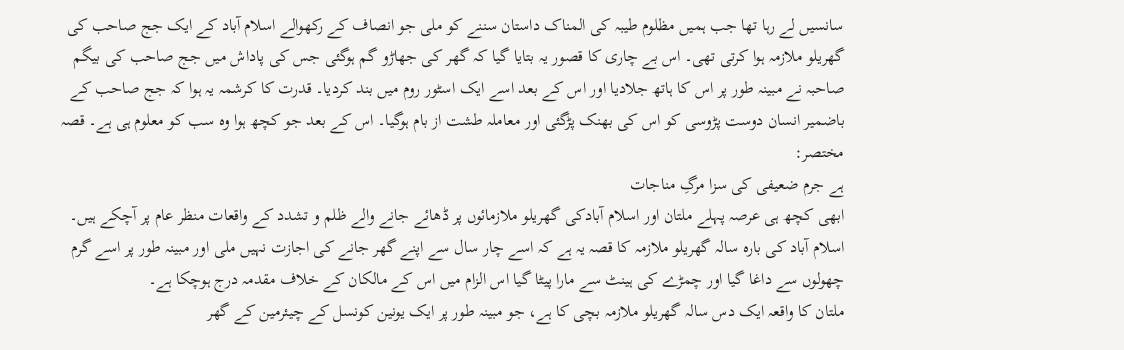سانسیں لے رہا تھا جب ہمیں مظلوم طیبہ کی المناک داستان سننے کو ملی جو انصاف کے رکھوالے اسلام آباد کے ایک جج صاحب کی گھریلو ملازمہ ہوا کرتی تھی۔ اس بے چاری کا قصور یہ بتایا گیا کہ گھر کی جھاڑو گم ہوگئی جس کی پاداش میں جج صاحب کی بیگم صاحبہ نے مبینہ طور پر اس کا ہاتھ جلادیا اور اس کے بعد اسے ایک اسٹور روم میں بند کردیا۔ قدرت کا کرشمہ یہ ہوا کہ جج صاحب کے باضمیر انسان دوست پڑوسی کو اس کی بھنک پڑگئی اور معاملہ طشت از بام ہوگیا۔ اس کے بعد جو کچھ ہوا وہ سب کو معلوم ہی ہے۔ قصہ مختصر:
ہے جرم ضعیفی کی سزا مرگِ مناجات
ابھی کچھ ہی عرصہ پہلے ملتان اور اسلام آبادکی گھریلو ملازمائوں پر ڈھائے جانے والے ظلم و تشدد کے واقعات منظر عام پر آچکے ہیں۔ اسلام آباد کی بارہ سالہ گھریلو ملازمہ کا قصہ یہ ہے کہ اسے چار سال سے اپنے گھر جانے کی اجازت نہیں ملی اور مبینہ طور پر اسے گرم چھولوں سے داغا گیا اور چمڑے کی ہینٹ سے مارا پیٹا گیا اس الزام میں اس کے مالکان کے خلاف مقدمہ درج ہوچکا ہے۔
ملتان کا واقعہ ایک دس سالہ گھریلو ملازمہ بچی کا ہے، جو مبینہ طور پر ایک یونین کونسل کے چیئرمین کے گھر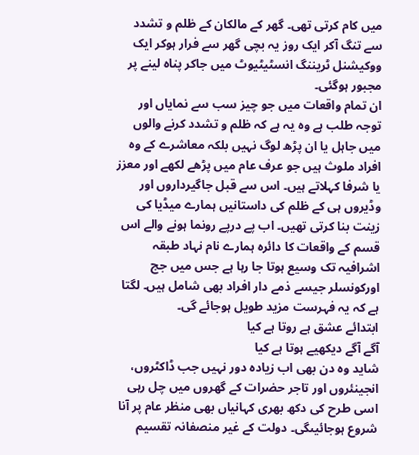میں کام کرتی تھی۔ گھر کے مالکان کے ظلم و تشدد سے تنگ آکر ایک روز یہ بچی گھر سے فرار ہوکر ایک ووکیشنل ٹریننگ انسٹیٹیوٹ میں جاکر پناہ لینے پر مجبور ہوگئی۔
ان تمام واقعات میں جو چیز سب سے نمایاں اور توجہ طلب ہے وہ یہ ہے کہ ظلم و تشدد کرنے والوں میں جاہل یا ان پڑھ لوگ نہیں بلکہ معاشرے کے وہ افراد ملوث ہیں جو عرف عام میں پڑھے لکھے اور معزز یا شرفا کہلاتے ہیں۔ اس سے قبل جاگیرداروں اور وڈیروں ہی کے ظلم کی داستانیں ہمارے میڈیا کی زینت بنا کرتی تھیں۔ اب پے درپے رونما ہونے والے اس قسم کے واقعات کا دائرہ ہمارے نام نہاد طبقہ اشرافیہ تک وسیع ہوتا جا رہا ہے جس میں جج اورکونسلر جیسے ذمے دار افراد بھی شامل ہیں۔ لگتا ہے کہ یہ فہرست مزید طویل ہوجائے گی۔
ابتدائے عشق ہے روتا ہے کیا
آگے آگے دیکھیے ہوتا ہے کیا
شاید وہ دن بھی اب زیادہ دور نہیں جب ڈاکٹروں، انجینئروں اور تاجر حضرات کے گھروں میں چل رہی اسی طرح کی دکھ بھری کہانیاں بھی منظر عام پر آنا شروع ہوجائیںگی۔ دولت کے غیر منصفانہ تقسیم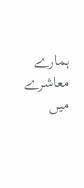ہمارے معاشرے میں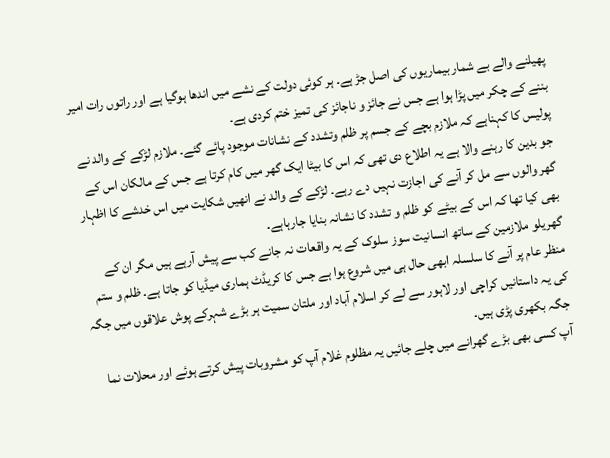پھیلنے والے بے شمار بیماریوں کی اصل جڑ ہے۔ ہر کوئی دولت کے نشے میں اندھا ہوگیا ہے اور راتوں رات امیر بننے کے چکر میں پڑا ہوا ہے جس نے جائز و ناجائز کی تمیز ختم کردی ہے۔
پولیس کا کہناہے کہ ملازم بچے کے جسم پر ظلم وتشدد کے نشانات موجود پائے گئے۔ ملازم لڑکے کے والد نے جو بدین کا رہنے والا ہے یہ اطلاع دی تھی کہ اس کا بیٹا ایک گھر میں کام کرتا ہے جس کے مالکان اس کے گھر والوں سے مل کر آنے کی اجازت نہیں دے رہے۔ لڑکے کے والد نے انھیں شکایت میں اس خدشے کا اظہار بھی کیا تھا کہ اس کے بیٹے کو ظلم و تشدد کا نشانہ بنایا جارہاہے۔
گھریلو ملازمین کے ساتھ انسانیت سوز سلوک کے یہ واقعات نہ جانے کب سے پیش آرہے ہیں مگر ان کے منظر عام پر آنے کا سلسلہ ابھی حال ہی میں شروع ہوا ہے جس کا کریڈٹ ہماری میڈیا کو جاتا ہے۔ ظلم و ستم کی یہ داستانیں کراچی اور لاہور سے لے کر اسلام آباد اور ملتان سمیت ہر بڑے شہرکے پوش علاقوں میں جگہ جگہ بکھری پڑی ہیں۔
آپ کسی بھی بڑے گھرانے میں چلے جائیں یہ مظلوم غلام آپ کو مشروبات پیش کرتے ہوئے اور محلات نما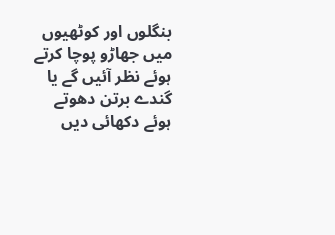بنگلوں اور کوٹھیوں میں جھاڑو پوچا کرتے ہوئے نظر آئیں گے یا گندے برتن دھوتے ہوئے دکھائی دیں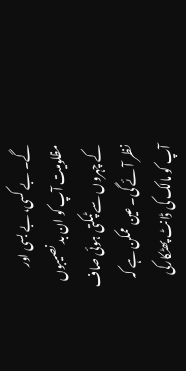گے۔ بے کسی، بے بسی اور مظلومیت آپ کو ان بد نصیبوں کے چہروں سے ٹپکتی ہوئی صاف نظر آئے گی۔ عین ممکن ہے کہ آپ کو مالک کی ڈانٹ پھٹکارکی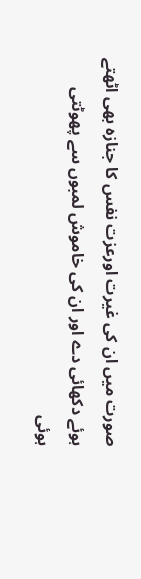صورت میں ان کی غیرت اورعزت نفس کا جنازہ بھی اٹھتے ہوئے دکھائی دے اور ان کی خاموش لمبوں سے پھوٹتی ہوئی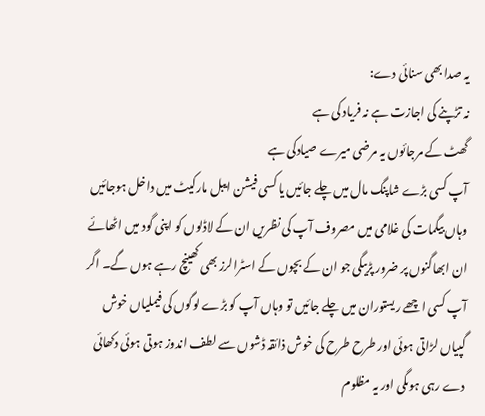یہ صدا بھی سنائی دے:
نہ تڑپنے کی اجازت ہے نہ فریاد کی ہے
گھٹ کے مرجائوں یہ مرضی میرے صیادکی ہے
آپ کسی بڑے شاپنگ مال میں چلے جائیں یا کسی فیشن ایبل مارکیٹ میں داخل ہوجائیں وہاں بیگمات کی غلامی میں مصروف آپ کی نظریں ان کے لاڈلوں کو اپنی گود میں اٹھائے ان ابھاگنوں پر ضرور پڑیںگی جو ان کے بچوں کے اسٹرالرز بھی کھینچ رہے ہوں گے۔ اگر آپ کسی اچھے ریستوران میں چلے جائیں تو وہاں آپ کو بڑے لوگوں کی فیملیاں خوش گپیاں لڑاتی ہوئی اور طرح طرح کی خوش ذائقہ ڈشوں سے لطف اندوز ہوتی ہوئی دکھائی دے رہی ہوںگی اور یہ مظلوم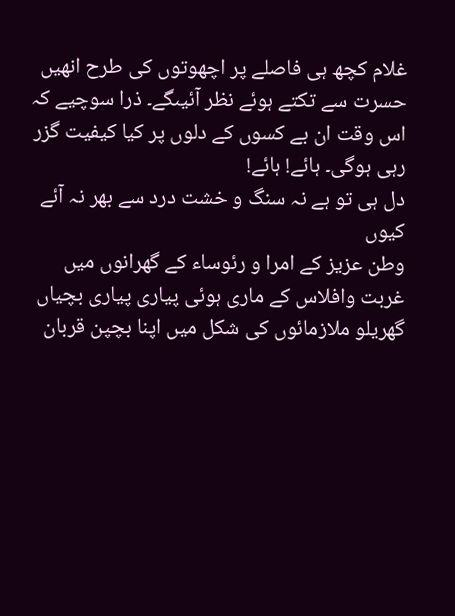غلام کچھ ہی فاصلے پر اچھوتوں کی طرح انھیں حسرت سے تکتے ہوئے نظر آئیںگے۔ ذرا سوچیے کہ اس وقت ان بے کسوں کے دلوں پر کیا کیفیت گزر رہی ہوگی۔ ہائے! ہائے!
دل ہی تو ہے نہ سنگ و خشت درد سے بھر نہ آئے کیوں
وطن عزیز کے امرا و رئوساء کے گھرانوں میں غربت وافلاس کے ماری ہوئی پیاری پیاری بچیاں گھریلو ملازمائوں کی شکل میں اپنا بچپن قربان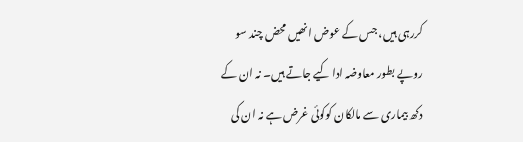کررہی ہیں، جس کے عوض انھیں محض چند سو روپے بطور معاوضہ ادا کیے جاتے ہیں۔ نہ ان کے دکھ بیماری سے مالکان کوکوئی غرض ہے نہ ان کی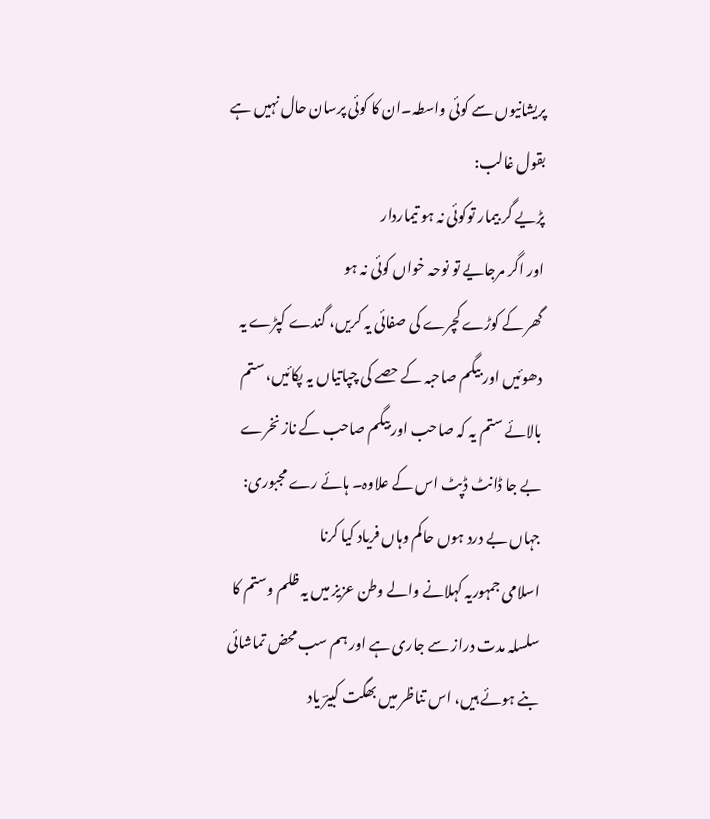پریشانیوں سے کوئی واسطہ۔ان کا کوئی پرسان حال نہیں ہے بقول غالب:
پڑیے گر بیمار توکوئی نہ ہو تیماردار
اور اگر مرجایے تو نوحہ خواں کوئی نہ ہو
گھر کے کوڑے کچرے کی صفائی یہ کریں، گندے کپڑے یہ دھوئیں اور بیگم صاحبہ کے حصے کی چپاتیاں یہ پکائیں، ستم بالائے ستم یہ کہ صاحب اور بیگم صاحب کے ناز نخرے بے جا ڈانٹ ڈپٹ اس کے علاوہ۔ ہائے رے مجبوری:
جہاں بے درد ہوں حاکم وہاں فریاد کیا کرنا
اسلامی جمہوریہ کہلانے والے وطن عزیز میں یہ ظلم وستم کا سلسلہ مدت دراز سے جاری ہے اور ہم سب محض تماشائی بنے ہوئے ہیں، اس تناظر میں بھگت کبیرؔ یاد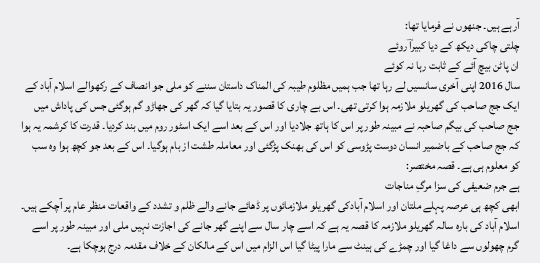آرہے ہیں۔ جنھوں نے فرمایا تھا:
چلتی چاکی دیکھ کے دیا کبیراؔ روئے
ان پاٹن بیچ آئے کے ثابت رہا نہ کوئے
سال 2016 اپنی آخری سانسیں لے رہا تھا جب ہمیں مظلوم طیبہ کی المناک داستان سننے کو ملی جو انصاف کے رکھوالے اسلام آباد کے ایک جج صاحب کی گھریلو ملازمہ ہوا کرتی تھی۔ اس بے چاری کا قصور یہ بتایا گیا کہ گھر کی جھاڑو گم ہوگئی جس کی پاداش میں جج صاحب کی بیگم صاحبہ نے مبینہ طور پر اس کا ہاتھ جلادیا اور اس کے بعد اسے ایک اسٹور روم میں بند کردیا۔ قدرت کا کرشمہ یہ ہوا کہ جج صاحب کے باضمیر انسان دوست پڑوسی کو اس کی بھنک پڑگئی اور معاملہ طشت از بام ہوگیا۔ اس کے بعد جو کچھ ہوا وہ سب کو معلوم ہی ہے۔ قصہ مختصر:
ہے جرم ضعیفی کی سزا مرگِ مناجات
ابھی کچھ ہی عرصہ پہلے ملتان اور اسلام آبادکی گھریلو ملازمائوں پر ڈھائے جانے والے ظلم و تشدد کے واقعات منظر عام پر آچکے ہیں۔ اسلام آباد کی بارہ سالہ گھریلو ملازمہ کا قصہ یہ ہے کہ اسے چار سال سے اپنے گھر جانے کی اجازت نہیں ملی اور مبینہ طور پر اسے گرم چھولوں سے داغا گیا اور چمڑے کی ہینٹ سے مارا پیٹا گیا اس الزام میں اس کے مالکان کے خلاف مقدمہ درج ہوچکا ہے۔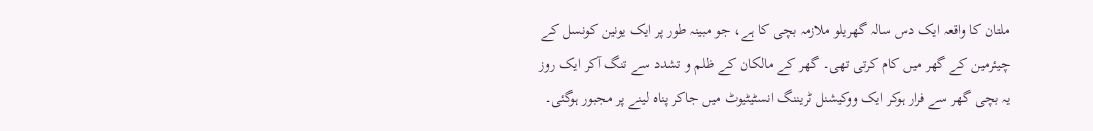ملتان کا واقعہ ایک دس سالہ گھریلو ملازمہ بچی کا ہے، جو مبینہ طور پر ایک یونین کونسل کے چیئرمین کے گھر میں کام کرتی تھی۔ گھر کے مالکان کے ظلم و تشدد سے تنگ آکر ایک روز یہ بچی گھر سے فرار ہوکر ایک ووکیشنل ٹریننگ انسٹیٹیوٹ میں جاکر پناہ لینے پر مجبور ہوگئی۔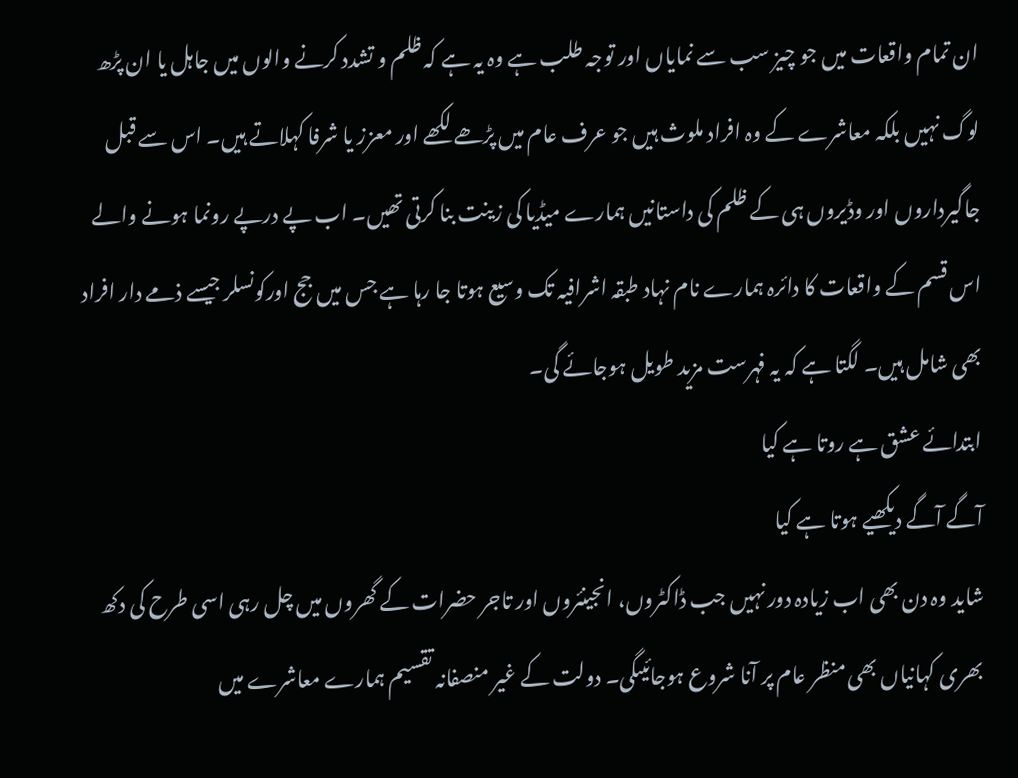ان تمام واقعات میں جو چیز سب سے نمایاں اور توجہ طلب ہے وہ یہ ہے کہ ظلم و تشدد کرنے والوں میں جاہل یا ان پڑھ لوگ نہیں بلکہ معاشرے کے وہ افراد ملوث ہیں جو عرف عام میں پڑھے لکھے اور معزز یا شرفا کہلاتے ہیں۔ اس سے قبل جاگیرداروں اور وڈیروں ہی کے ظلم کی داستانیں ہمارے میڈیا کی زینت بنا کرتی تھیں۔ اب پے درپے رونما ہونے والے اس قسم کے واقعات کا دائرہ ہمارے نام نہاد طبقہ اشرافیہ تک وسیع ہوتا جا رہا ہے جس میں جج اورکونسلر جیسے ذمے دار افراد بھی شامل ہیں۔ لگتا ہے کہ یہ فہرست مزید طویل ہوجائے گی۔
ابتدائے عشق ہے روتا ہے کیا
آگے آگے دیکھیے ہوتا ہے کیا
شاید وہ دن بھی اب زیادہ دور نہیں جب ڈاکٹروں، انجینئروں اور تاجر حضرات کے گھروں میں چل رہی اسی طرح کی دکھ بھری کہانیاں بھی منظر عام پر آنا شروع ہوجائیںگی۔ دولت کے غیر منصفانہ تقسیم ہمارے معاشرے میں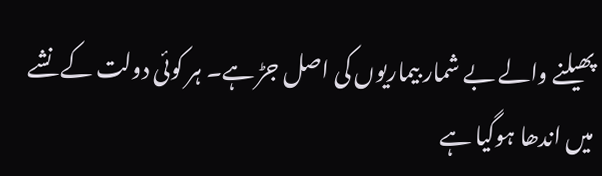پھیلنے والے بے شمار بیماریوں کی اصل جڑ ہے۔ ہر کوئی دولت کے نشے میں اندھا ہوگیا ہے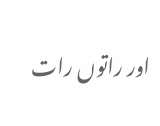اور راتوں رات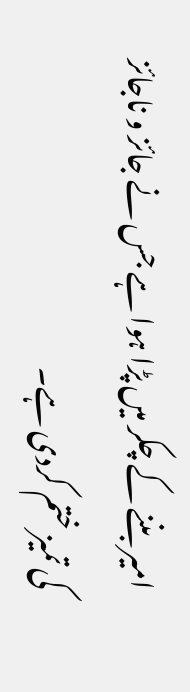امیر بننے کے چکر میں پڑا ہوا ہے جس نے جائز و ناجائز کی تمیز ختم کردی ہے۔